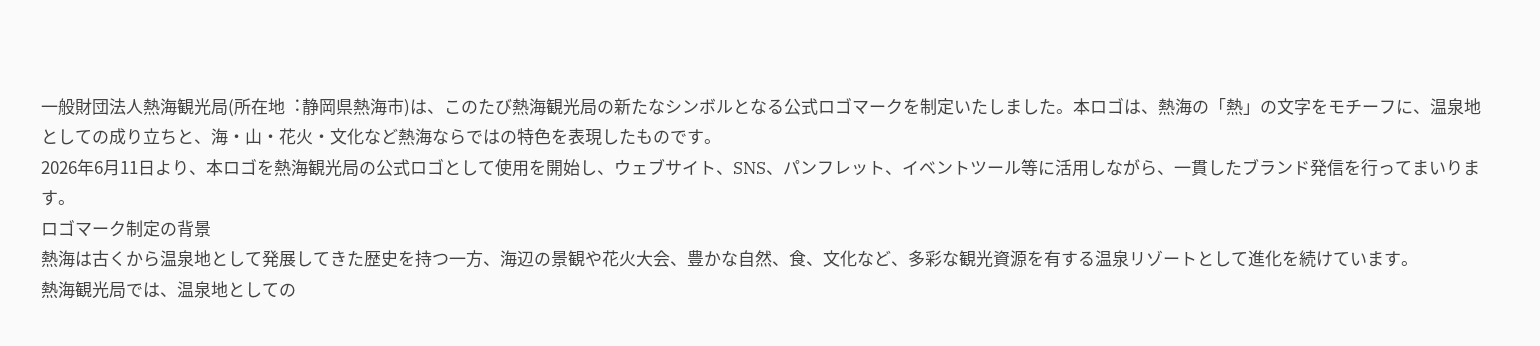⼀般財団法⼈熱海観光局(所在地︓静岡県熱海市)は、このたび熱海観光局の新たなシンボルとなる公式ロゴマークを制定いたしました。本ロゴは、熱海の「熱」の⽂字をモチーフに、温泉地としての成り⽴ちと、海・⼭・花⽕・⽂化など熱海ならではの特⾊を表現したものです。
2026年6⽉11⽇より、本ロゴを熱海観光局の公式ロゴとして使⽤を開始し、ウェブサイト、SNS、パンフレット、イベントツール等に活⽤しながら、⼀貫したブランド発信を⾏ってまいります。
ロゴマーク制定の背景
熱海は古くから温泉地として発展してきた歴史を持つ⼀⽅、海辺の景観や花⽕⼤会、豊かな⾃然、⾷、⽂化など、多彩な観光資源を有する温泉リゾートとして進化を続けています。
熱海観光局では、温泉地としての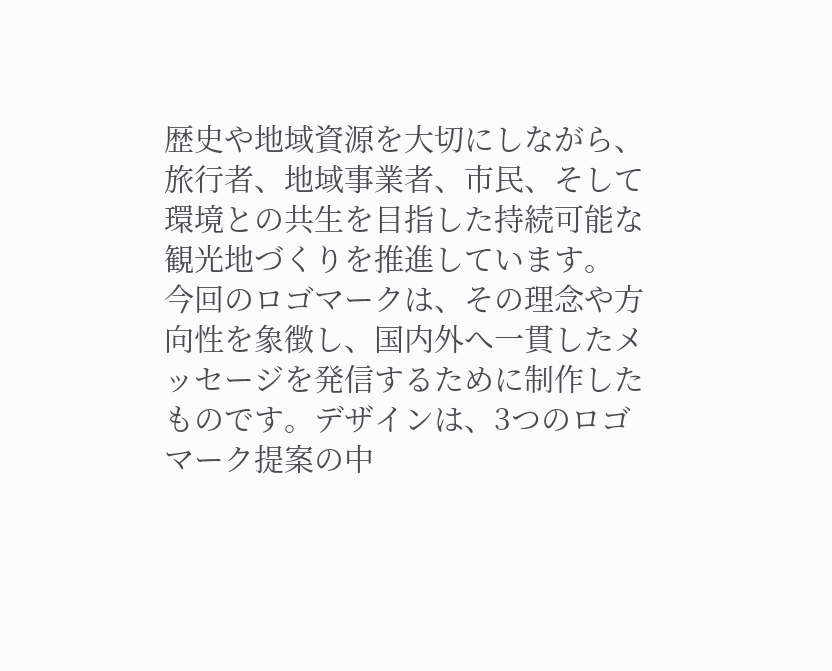歴史や地域資源を⼤切にしながら、旅⾏者、地域事業者、市⺠、そして環境との共⽣を⽬指した持続可能な観光地づくりを推進しています。
今回のロゴマークは、その理念や⽅向性を象徴し、国内外へ⼀貫したメッセージを発信するために制作したものです。デザインは、3つのロゴマーク提案の中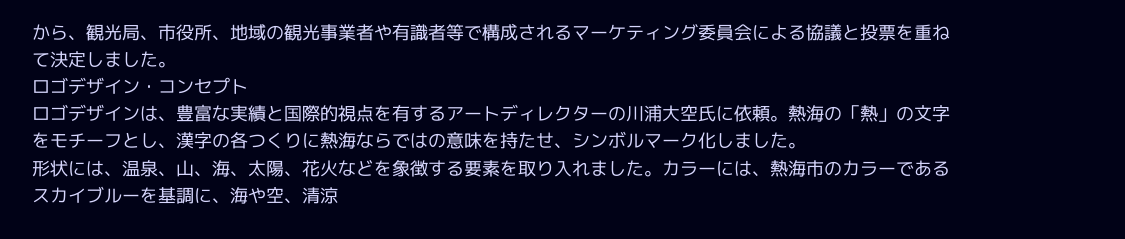から、観光局、市役所、地域の観光事業者や有識者等で構成されるマーケティング委員会による協議と投票を重ねて決定しました。
ロゴデザイン・コンセプト
ロゴデザインは、豊富な実績と国際的視点を有するアートディレクターの川浦⼤空⽒に依頼。熱海の「熱」の⽂字をモチーフとし、漢字の各つくりに熱海ならではの意味を持たせ、シンボルマーク化しました。
形状には、温泉、⼭、海、太陽、花⽕などを象徴する要素を取り⼊れました。カラーには、熱海市のカラーであるスカイブルーを基調に、海や空、清涼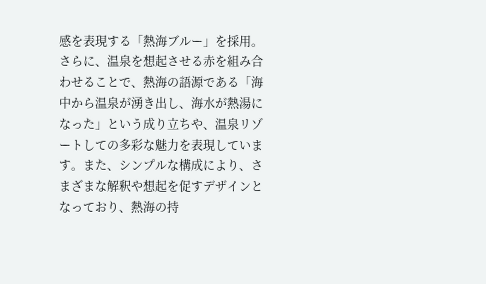感を表現する「熱海ブルー」を採⽤。さらに、温泉を想起させる⾚を組み合わせることで、熱海の語源である「海中から温泉が湧き出し、海⽔が熱湯になった」という成り⽴ちや、温泉リゾートしての多彩な魅⼒を表現しています。また、シンプルな構成により、さまざまな解釈や想起を促すデザインとなっており、熱海の持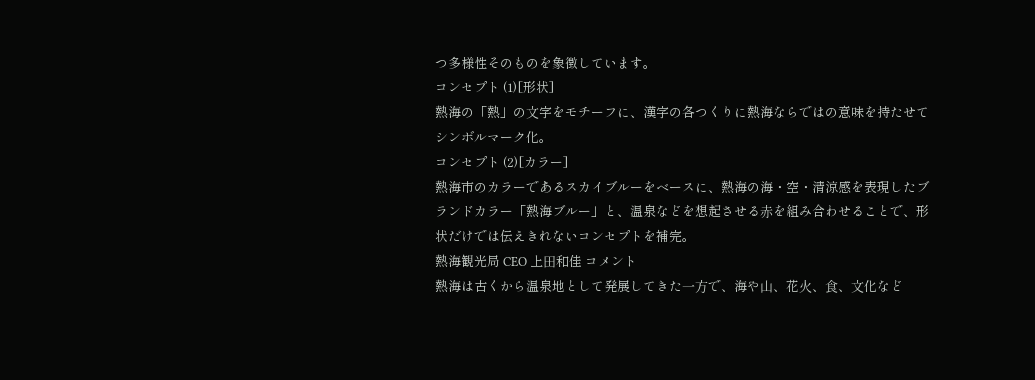つ多様性そのものを象徴しています。
コンセプト (1)[形状]
熱海の「熱」の⽂字をモチーフに、漢字の各つくりに熱海ならではの意味を持たせてシンボルマーク化。
コンセプト (2)[カラー]
熱海市のカラーであるスカイブルーをベースに、熱海の海・空・清涼感を表現したブランドカラー「熱海ブルー」と、温泉などを想起させる⾚を組み合わせることで、形状だけでは伝えきれないコンセプトを補完。
熱海観光局 CEO 上⽥和佳 コメント
熱海は古くから温泉地として発展してきた⼀⽅で、海や⼭、花⽕、⾷、⽂化など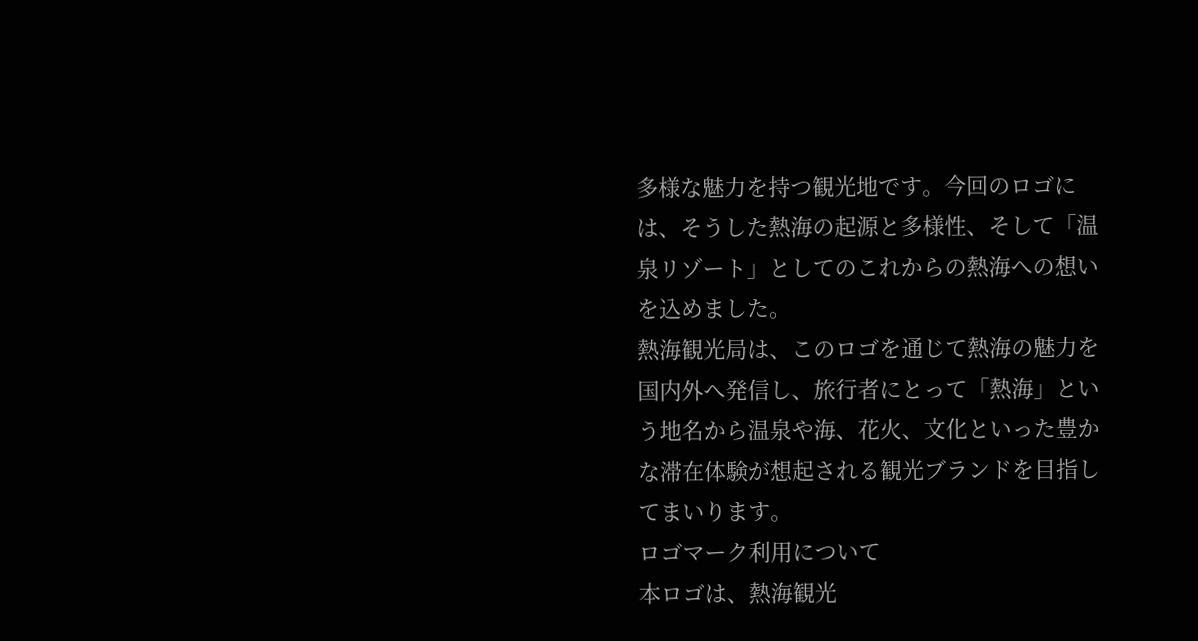多様な魅⼒を持つ観光地です。今回のロゴには、そうした熱海の起源と多様性、そして「温泉リゾート」としてのこれからの熱海への想いを込めました。
熱海観光局は、このロゴを通じて熱海の魅⼒を国内外へ発信し、旅⾏者にとって「熱海」という地名から温泉や海、花⽕、⽂化といった豊かな滞在体験が想起される観光ブランドを⽬指してまいります。
ロゴマーク利⽤について
本ロゴは、熱海観光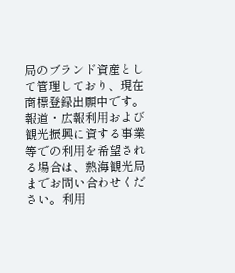局のブランド資産として管理しており、現在商標登録出願中です。
報道・広報利⽤および観光振興に資する事業等での利⽤を希望される場合は、熱海観光局までお問い合わせください。利⽤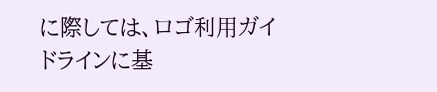に際しては、ロゴ利⽤ガイドラインに基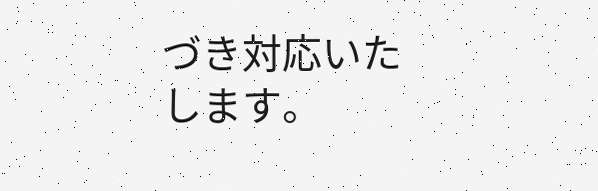づき対応いたします。